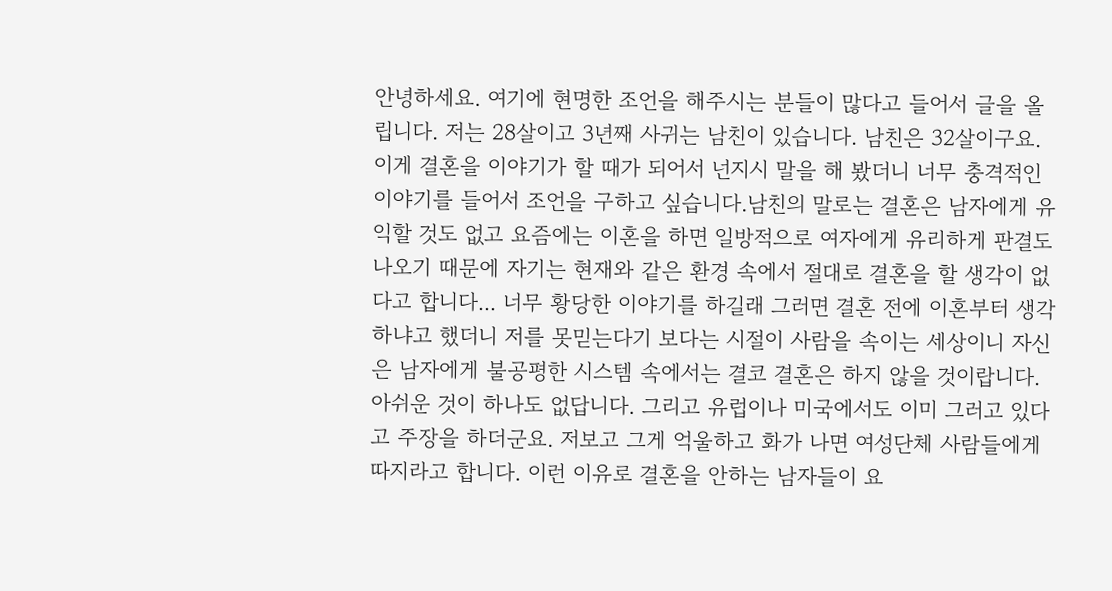안녕하세요. 여기에 현명한 조언을 해주시는 분들이 많다고 들어서 글을 올립니다. 저는 28살이고 3년째 사귀는 남친이 있습니다. 남친은 32살이구요. 이게 결혼을 이야기가 할 때가 되어서 넌지시 말을 해 봤더니 너무 충격적인 이야기를 들어서 조언을 구하고 싶습니다.남친의 말로는 결혼은 남자에게 유익할 것도 없고 요즘에는 이혼을 하면 일방적으로 여자에게 유리하게 판결도 나오기 때문에 자기는 현재와 같은 환경 속에서 절대로 결혼을 할 생각이 없다고 합니다... 너무 황당한 이야기를 하길래 그러면 결혼 전에 이혼부터 생각하냐고 했더니 저를 못믿는다기 보다는 시절이 사람을 속이는 세상이니 자신은 남자에게 불공평한 시스템 속에서는 결코 결혼은 하지 않을 것이랍니다. 아쉬운 것이 하나도 없답니다. 그리고 유럽이나 미국에서도 이미 그러고 있다고 주장을 하더군요. 저보고 그게 억울하고 화가 나면 여성단체 사람들에게 따지라고 합니다. 이런 이유로 결혼을 안하는 남자들이 요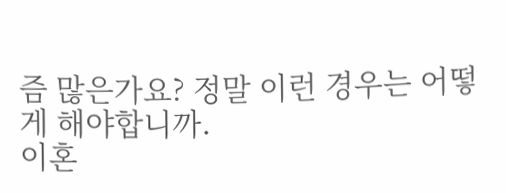즘 많은가요? 정말 이런 경우는 어떻게 해야합니까.
이혼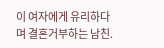이 여자에게 유리하다며 결혼거부하는 남친.